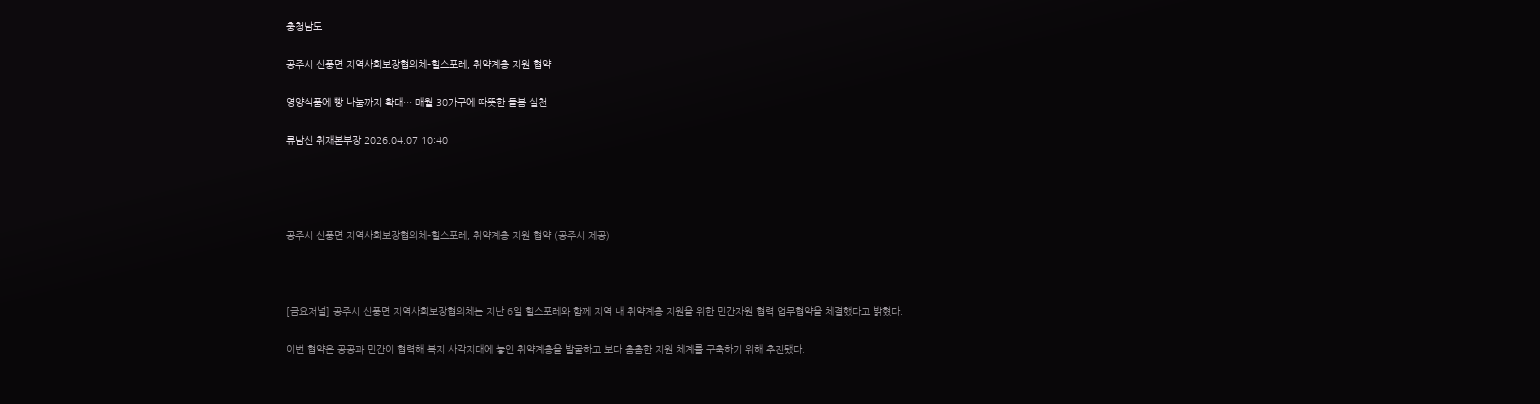충청남도

공주시 신풍면 지역사회보장협의체–힐스포레, 취약계층 지원 협약

영양식품에 빵 나눔까지 확대… 매월 30가구에 따뜻한 돌봄 실천

류남신 취재본부장 2026.04.07 10:40




공주시 신풍면 지역사회보장협의체–힐스포레, 취약계층 지원 협약 (공주시 제공)



[금요저널] 공주시 신풍면 지역사회보장협의체는 지난 6일 힐스포레와 함께 지역 내 취약계층 지원을 위한 민간자원 협력 업무협약을 체결했다고 밝혔다.

이번 협약은 공공과 민간이 협력해 복지 사각지대에 놓인 취약계층을 발굴하고 보다 촘촘한 지원 체계를 구축하기 위해 추진됐다.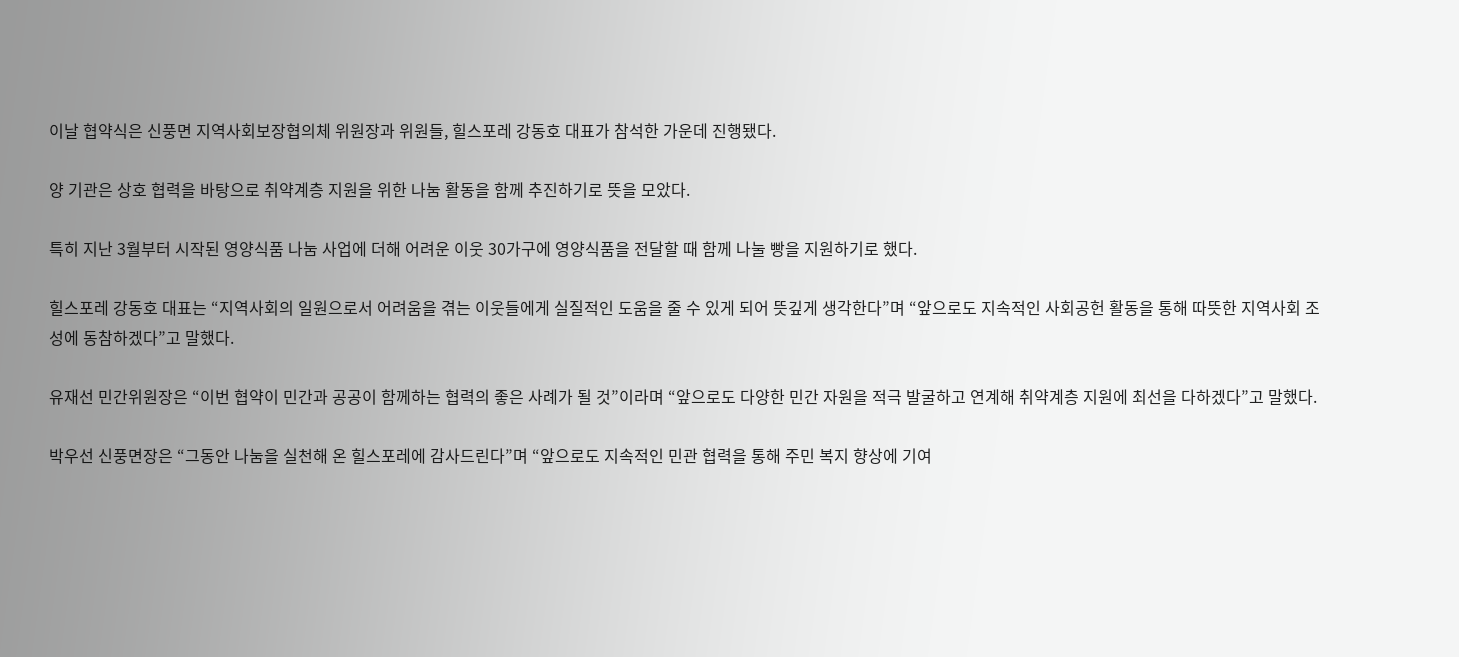이날 협약식은 신풍면 지역사회보장협의체 위원장과 위원들, 힐스포레 강동호 대표가 참석한 가운데 진행됐다.

양 기관은 상호 협력을 바탕으로 취약계층 지원을 위한 나눔 활동을 함께 추진하기로 뜻을 모았다.

특히 지난 3월부터 시작된 영양식품 나눔 사업에 더해 어려운 이웃 30가구에 영양식품을 전달할 때 함께 나눌 빵을 지원하기로 했다.

힐스포레 강동호 대표는 “지역사회의 일원으로서 어려움을 겪는 이웃들에게 실질적인 도움을 줄 수 있게 되어 뜻깊게 생각한다”며 “앞으로도 지속적인 사회공헌 활동을 통해 따뜻한 지역사회 조성에 동참하겠다”고 말했다.

유재선 민간위원장은 “이번 협약이 민간과 공공이 함께하는 협력의 좋은 사례가 될 것”이라며 “앞으로도 다양한 민간 자원을 적극 발굴하고 연계해 취약계층 지원에 최선을 다하겠다”고 말했다.

박우선 신풍면장은 “그동안 나눔을 실천해 온 힐스포레에 감사드린다”며 “앞으로도 지속적인 민관 협력을 통해 주민 복지 향상에 기여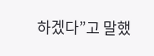하겠다”고 말했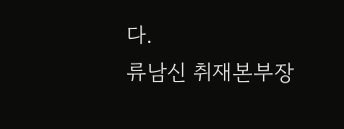다.
류남신 취재본부장